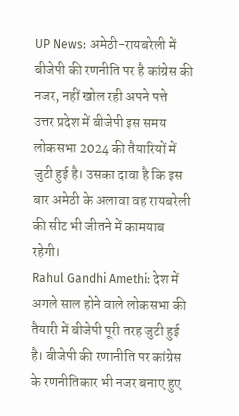UP News: अमेठी-रायबरेली में बीजेपी की रणनीति पर है कांग्रेस की नजर, नहीं खोल रही अपने पत्ते
उत्तर प्रदेश में बीजेपी इस समय लोकसभा 2024 की तैयारियों में जुटी हुई है। उसका दावा है कि इस बार अमेठी के अलावा वह रायबरेली की सीट भी जीतने में कामयाब रहेगी।
Rahul Gandhi Amethi: देश में अगले साल होने वाले लोकसभा की तैयारी में बीजेपी पूरी तरह जुटी हुई है। बीजेपी की रणानीति पर कांग्रेस के रणनीतिकार भी नजर बनाए हुए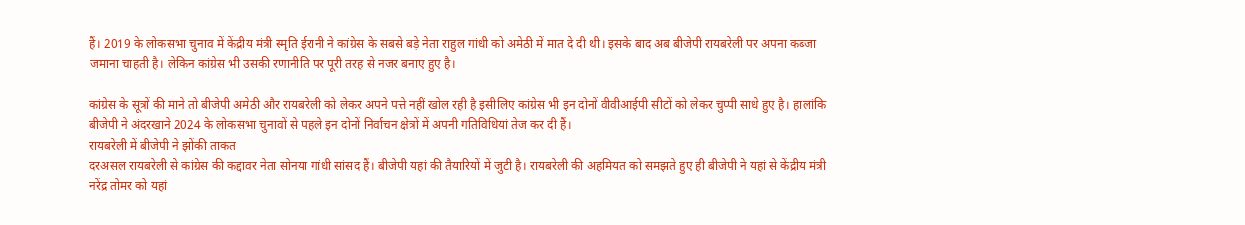हैं। 2019 के लोकसभा चुनाव में केंद्रीय मंत्री स्मृति ईरानी ने कांग्रेस के सबसे बड़े नेता राहुल गांधी को अमेठी में मात दे दी थी। इसके बाद अब बीजेपी रायबरेली पर अपना कब्जा जमाना चाहती है। लेकिन कांग्रेस भी उसकी रणानीति पर पूरी तरह से नजर बनाए हुए है।

कांग्रेस के सूत्रों की माने तो बीजेपी अमेठी और रायबरेली को लेकर अपने पत्ते नहीं खोल रही है इसीलिए कांग्रेस भी इन दोनों वीवीआईपी सीटों को लेकर चुप्पी साधे हुए है। हालांकि बीजेपी ने अंदरखाने 2024 के लोकसभा चुनावों से पहले इन दोनों निर्वाचन क्षेत्रों में अपनी गतिविधियां तेज कर दी हैं।
रायबरेली में बीजेपी ने झोंकी ताकत
दरअसल रायबरेली से कांग्रेस की कद्दावर नेता सोनया गांधी सांसद हैं। बीजेपी यहां की तैयारियों में जुटी है। रायबरेली की अहमियत को समझते हुए ही बीजेपी ने यहां से केंद्रीय मंत्री नरेंद्र तोमर को यहां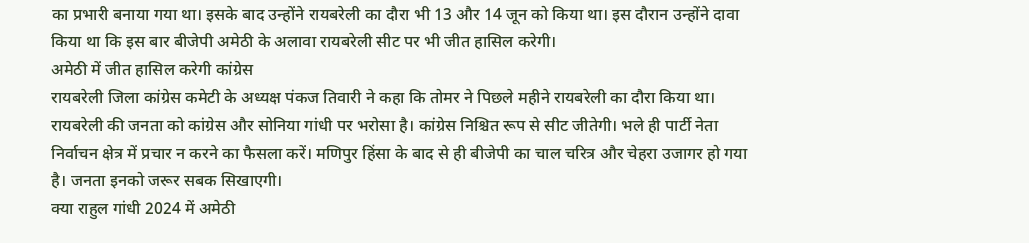का प्रभारी बनाया गया था। इसके बाद उन्होंने रायबरेली का दौरा भी 13 और 14 जून को किया था। इस दौरान उन्होंने दावा किया था कि इस बार बीजेपी अमेठी के अलावा रायबरेली सीट पर भी जीत हासिल करेगी।
अमेठी में जीत हासिल करेगी कांग्रेस
रायबरेली जिला कांग्रेस कमेटी के अध्यक्ष पंकज तिवारी ने कहा कि तोमर ने पिछले महीने रायबरेली का दौरा किया था। रायबरेली की जनता को कांग्रेस और सोनिया गांधी पर भरोसा है। कांग्रेस निश्चित रूप से सीट जीतेगी। भले ही पार्टी नेता निर्वाचन क्षेत्र में प्रचार न करने का फैसला करें। मणिपुर हिंसा के बाद से ही बीजेपी का चाल चरित्र और चेहरा उजागर हो गया है। जनता इनको जरूर सबक सिखाएगी।
क्या राहुल गांधी 2024 में अमेठी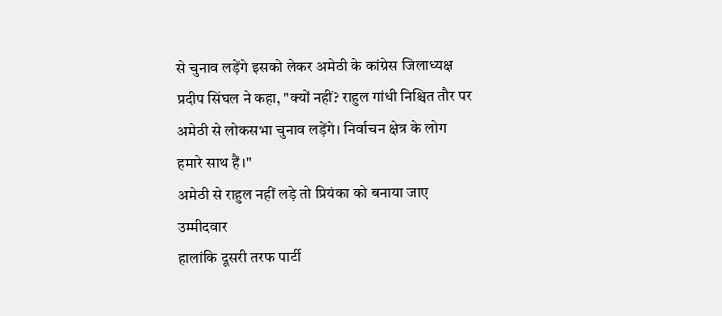से चुनाव लड़ेंगे इसको लेकर अमेठी के कांग्रेस जिलाध्यक्ष प्रदीप सिंघल ने कहा, "क्यों नहीं? राहुल गांधी निश्चित तौर पर अमेठी से लोकसभा चुनाव लड़ेंगे। निर्वाचन क्षेत्र के लोग हमारे साथ हैं।"
अमेठी से राहुल नहीं लड़े तो प्रियंका को बनाया जाए उम्मीदवार
हालांकि दूसरी तरफ पार्टी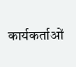कार्यकर्ताओं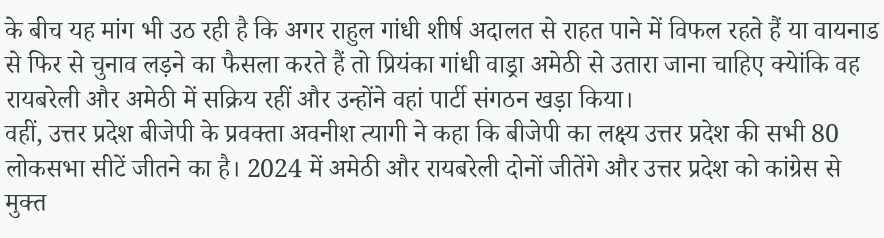के बीच यह मांग भी उठ रही है कि अगर राहुल गांधी शीर्ष अदालत से राहत पाने में विफल रहते हैं या वायनाड से फिर से चुनाव लड़ने का फैसला करते हैं तो प्रियंका गांधी वाड्रा अमेठी से उतारा जाना चाहिए क्येांकि वह रायबरेली और अमेठी में सक्रिय रहीं और उन्होंने वहां पार्टी संगठन खड़ा किया।
वहीं, उत्तर प्रदेश बीजेपी के प्रवक्ता अवनीश त्यागी ने कहा कि बीजेपी का लक्ष्य उत्तर प्रदेश की सभी 80 लोकसभा सीटें जीतने का है। 2024 में अमेठी और रायबरेली दोनों जीतेंगे और उत्तर प्रदेश को कांग्रेस से मुक्त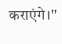कराएंगे।''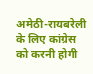अमेठी-रायबरेली के लिए कांग्रेस को करनी होगी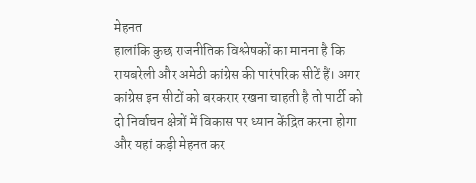मेहनत
हालांकि कुछ राजनीतिक विश्लेषकों का मानना है कि रायबरेली और अमेठी कांग्रेस की पारंपरिक सीटें हैं। अगर कांग्रेस इन सीटों को बरकरार रखना चाहती है तो पार्टी को दो निर्वाचन क्षेत्रों में विकास पर ध्यान केंद्रित करना होगा और यहां कड़ी मेहनत कर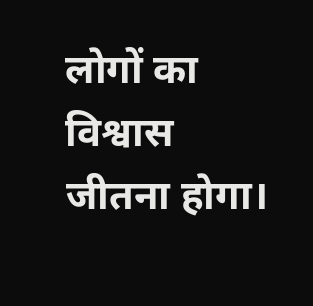लोगों का विश्वास जीतना होगा।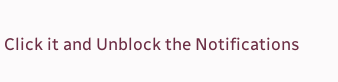Click it and Unblock the Notifications